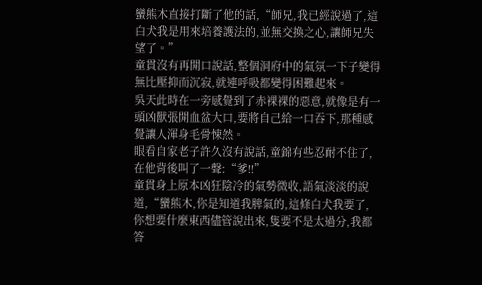蠻熊木直接打斷了他的話,“師兄,我已經說過了,這白犬我是用來培養護法的,並無交換之心,讓師兄失望了。”
童貫沒有再開口說話,整個洞府中的氣氛一下子變得無比壓抑而沉寂,就連呼吸都變得困難起來。
吳天此時在一旁感覺到了赤裸裸的惡意,就像是有一頭凶獸張開血盆大口,要將自己給一口吞下,那種感覺讓人渾身毛骨悚然。
眼看自家老子許久沒有說話,童錦有些忍耐不住了,在他背後叫了一聲:“爹!!”
童貫身上原本凶狂陰冷的氣勢微收,語氣淡淡的說道,“蠻熊木,你是知道我脾氣的,這條白犬我要了,你想要什麼東西儘管說出來,隻要不是太過分,我都答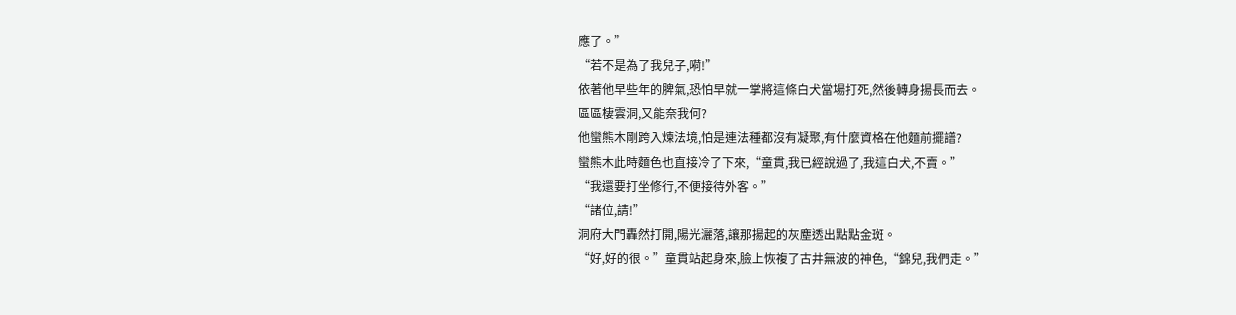應了。”
“若不是為了我兒子,嗬!”
依著他早些年的脾氣,恐怕早就一掌將這條白犬當場打死,然後轉身揚長而去。
區區棲雲洞,又能奈我何?
他蠻熊木剛跨入煉法境,怕是連法種都沒有凝聚,有什麼資格在他麵前擺譜?
蠻熊木此時麵色也直接冷了下來,“童貫,我已經說過了,我這白犬,不賣。”
“我還要打坐修行,不便接待外客。”
“諸位,請!”
洞府大門轟然打開,陽光灑落,讓那揚起的灰塵透出點點金斑。
“好,好的很。”童貫站起身來,臉上恢複了古井無波的神色,“錦兒,我們走。”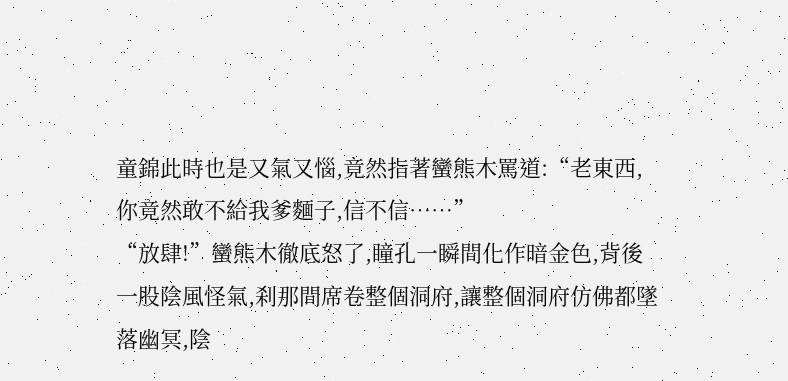童錦此時也是又氣又惱,竟然指著蠻熊木罵道:“老東西,你竟然敢不給我爹麵子,信不信……”
“放肆!”蠻熊木徹底怒了,瞳孔一瞬間化作暗金色,背後一股陰風怪氣,刹那間席卷整個洞府,讓整個洞府仿佛都墜落幽冥,陰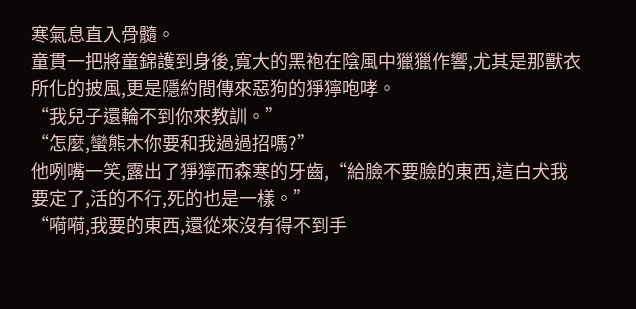寒氣息直入骨髓。
童貫一把將童錦護到身後,寬大的黑袍在陰風中獵獵作響,尤其是那獸衣所化的披風,更是隱約間傳來惡狗的猙獰咆哮。
“我兒子還輪不到你來教訓。”
“怎麼,蠻熊木你要和我過過招嗎?”
他咧嘴一笑,露出了猙獰而森寒的牙齒,“給臉不要臉的東西,這白犬我要定了,活的不行,死的也是一樣。”
“嗬嗬,我要的東西,還從來沒有得不到手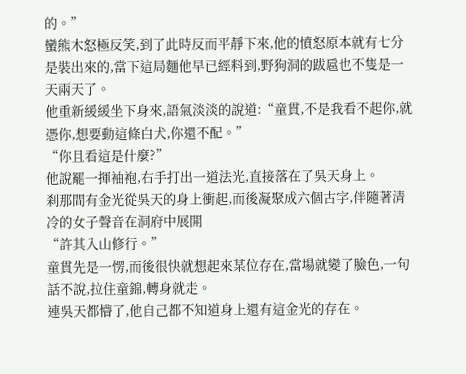的。”
蠻熊木怒極反笑,到了此時反而平靜下來,他的憤怒原本就有七分是裝出來的,當下這局麵他早已經料到,野狗洞的跋扈也不隻是一天兩天了。
他重新緩緩坐下身來,語氣淡淡的說道:“童貫,不是我看不起你,就憑你,想要動這條白犬,你還不配。”
“你且看這是什麼?”
他說罷一揮袖袍,右手打出一道法光,直接落在了吳天身上。
刹那間有金光從吳天的身上衝起,而後凝聚成六個古字,伴隨著清冷的女子聲音在洞府中展開
“許其入山修行。”
童貫先是一愣,而後很快就想起來某位存在,當場就變了臉色,一句話不說,拉住童錦,轉身就走。
連吳天都懵了,他自己都不知道身上還有這金光的存在。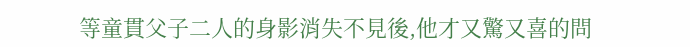等童貫父子二人的身影消失不見後,他才又驚又喜的問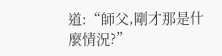道:“師父,剛才那是什麼情況?”